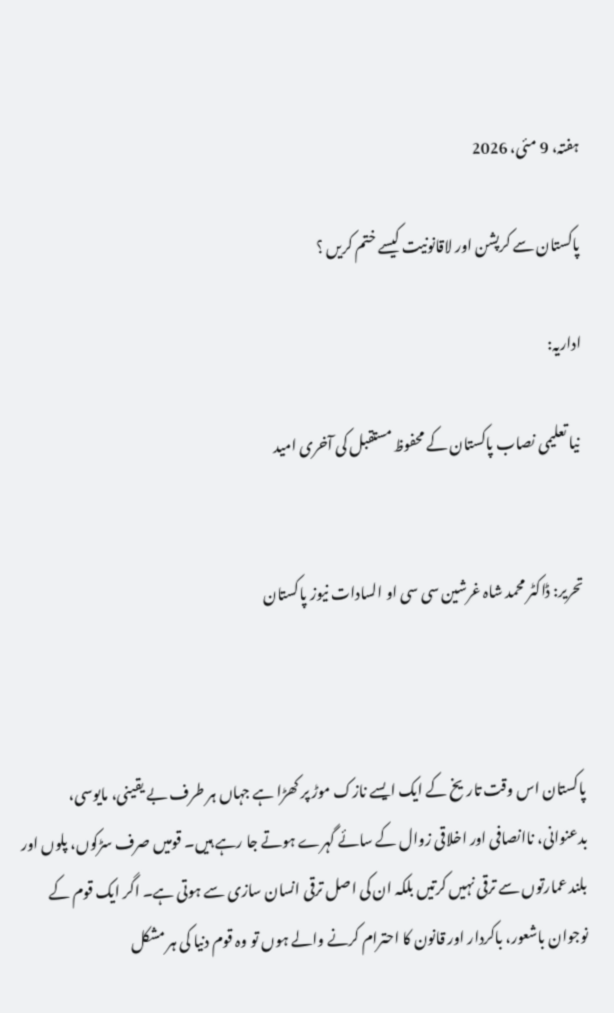ہفتہ، 9 مئی، 2026

پاکستان سے کرپشن اور لاقانونیت کیسے ختم کریں ؟

اداریہ:

 نیا تعلیمی نصاب پاکستان کے محفوظ مستقبل کی آخری امید


تحریر: ڈاکٹر محمد شاہ غرشین سی سی او السادات نیوز پاکستان



پاکستان اس وقت تاریخ کے ایک ایسے نازک موڑ پر کھڑا ہے جہاں ہر طرف بے یقینی، مایوسی، بدعنوانی، ناانصافی اور اخلاقی زوال کے سائے گہرے ہوتے جا رہے ہیں۔ قومیں صرف سڑکوں، پلوں اور بلند عمارتوں سے ترقی نہیں کرتیں بلکہ ان کی اصل ترقی انسان سازی سے ہوتی ہے۔ اگر ایک قوم کے نوجوان باشعور، باکردار اور قانون کا احترام کرنے والے ہوں تو وہ قوم دنیا کی ہر مشکل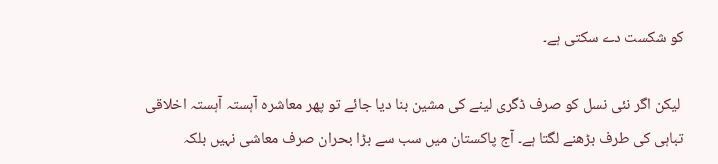کو شکست دے سکتی ہے۔

 لیکن اگر نئی نسل کو صرف ڈگری لینے کی مشین بنا دیا جائے تو پھر معاشرہ آہستہ آہستہ اخلاقی تباہی کی طرف بڑھنے لگتا ہے۔ آج پاکستان میں سب سے بڑا بحران صرف معاشی نہیں بلکہ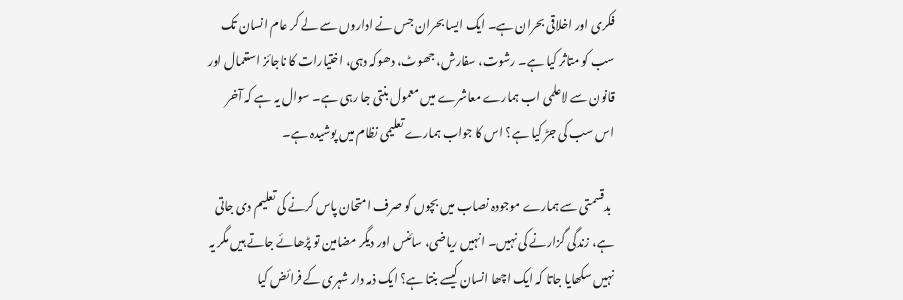فکری اور اخلاقی بحران ہے۔ ایک ایسا بحران جس نے اداروں سے لے کر عام انسان تک سب کو متاثر کیا ہے۔ رشوت، سفارش، جھوٹ، دھوکہ دہی، اختیارات کا ناجائز استعمال اور قانون سے لاعلمی اب ہمارے معاشرے میں معمول بنتی جا رہی ہے۔ سوال یہ ہے کہ آخر اس سب کی جڑ کیا ہے؟ اس کا جواب ہمارے تعلیمی نظام میں پوشیدہ ہے۔

 بدقسمتی سے ہمارے موجودہ نصاب میں بچوں کو صرف امتحان پاس کرنے کی تعلیم دی جاتی ہے، زندگی گزارنے کی نہیں۔ انہیں ریاضی، سائنس اور دیگر مضامین تو پڑھائے جاتے ہیں مگر یہ نہیں سکھایا جاتا کہ ایک اچھا انسان کیسے بنتا ہے؟ ایک ذمہ دار شہری کے فرائض کیا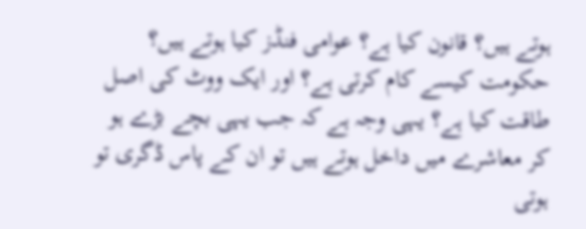ہوتے ہیں؟ قانون کیا ہے؟ عوامی فنڈز کیا ہوتے ہیں؟ حکومت کیسے کام کرتی ہے؟ اور ایک ووٹ کی اصل طاقت کیا ہے؟ یہی وجہ ہے کہ جب یہی بچے بڑے ہو کر معاشرے میں داخل ہوتے ہیں تو ان کے پاس ڈگری تو ہوتی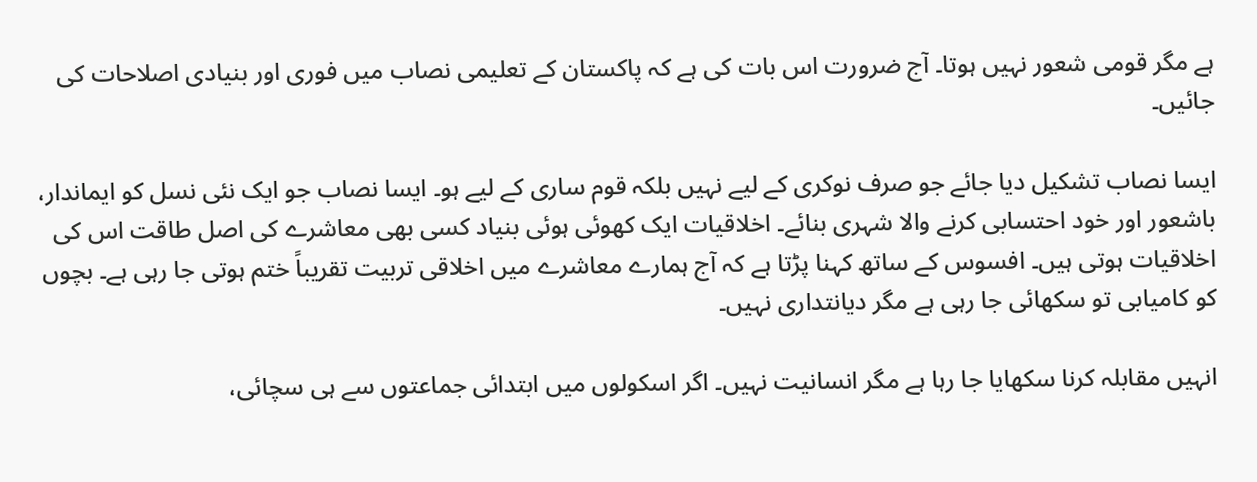ہے مگر قومی شعور نہیں ہوتا۔ آج ضرورت اس بات کی ہے کہ پاکستان کے تعلیمی نصاب میں فوری اور بنیادی اصلاحات کی جائیں۔

ایسا نصاب تشکیل دیا جائے جو صرف نوکری کے لیے نہیں بلکہ قوم ساری کے لیے ہو۔ ایسا نصاب جو ایک نئی نسل کو ایماندار، باشعور اور خود احتسابی کرنے والا شہری بنائے۔ اخلاقیات ایک کھوئی ہوئی بنیاد کسی بھی معاشرے کی اصل طاقت اس کی اخلاقیات ہوتی ہیں۔ افسوس کے ساتھ کہنا پڑتا ہے کہ آج ہمارے معاشرے میں اخلاقی تربیت تقریباً ختم ہوتی جا رہی ہے۔ بچوں کو کامیابی تو سکھائی جا رہی ہے مگر دیانتداری نہیں۔

انہیں مقابلہ کرنا سکھایا جا رہا ہے مگر انسانیت نہیں۔ اگر اسکولوں میں ابتدائی جماعتوں سے ہی سچائی،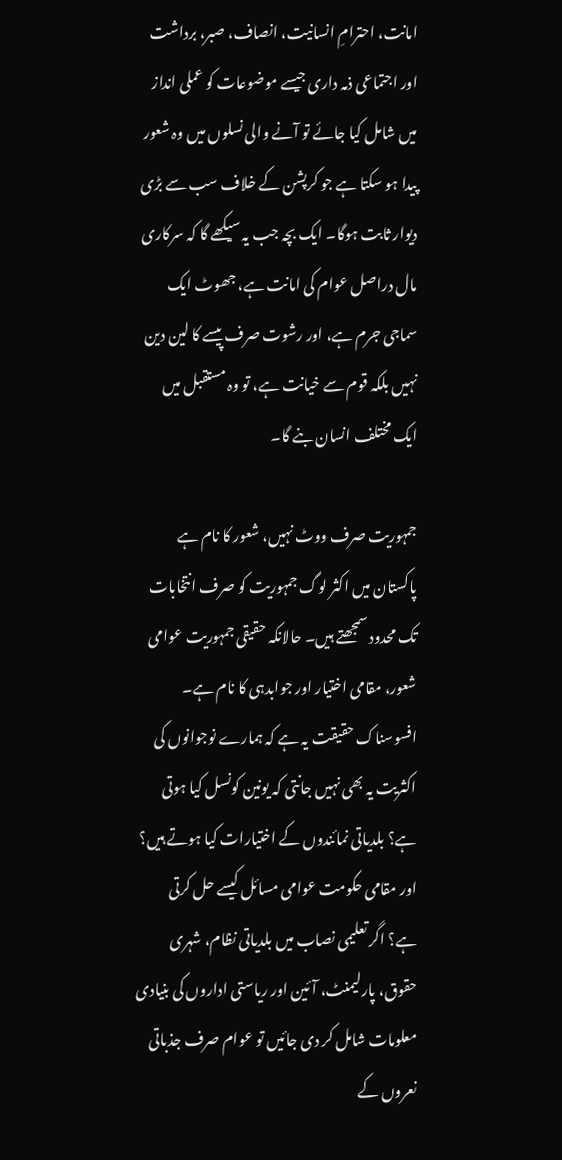امانت، احترامِ انسانیت، انصاف، صبر، برداشت اور اجتماعی ذمہ داری جیسے موضوعات کو عملی انداز میں شامل کیا جائے تو آنے والی نسلوں میں وہ شعور پیدا ہو سکتا ہے جو کرپشن کے خلاف سب سے بڑی دیوار ثابت ہوگا۔ ایک بچہ جب یہ سیکھے گا کہ سرکاری مال دراصل عوام کی امانت ہے، جھوٹ ایک سماجی جرم ہے، اور رشوت صرف پیسے کا لین دین نہیں بلکہ قوم سے خیانت ہے، تو وہ مستقبل میں ایک مختلف انسان بنے گا۔

جمہوریت صرف ووٹ نہیں، شعور کا نام ہے پاکستان میں اکثر لوگ جمہوریت کو صرف انتخابات تک محدود سمجھتے ہیں۔ حالانکہ حقیقی جمہوریت عوامی شعور، مقامی اختیار اور جوابدہی کا نام ہے۔ افسوسناک حقیقت یہ ہے کہ ہمارے نوجوانوں کی اکثریت یہ بھی نہیں جانتی کہ یونین کونسل کیا ہوتی ہے؟ بلدیاتی نمائندوں کے اختیارات کیا ہوتے ہیں؟ اور مقامی حکومت عوامی مسائل کیسے حل کرتی ہے؟ اگر تعلیمی نصاب میں بلدیاتی نظام، شہری حقوق، پارلیمنٹ، آئین اور ریاستی اداروں کی بنیادی معلومات شامل کر دی جائیں تو عوام صرف جذباتی نعروں کے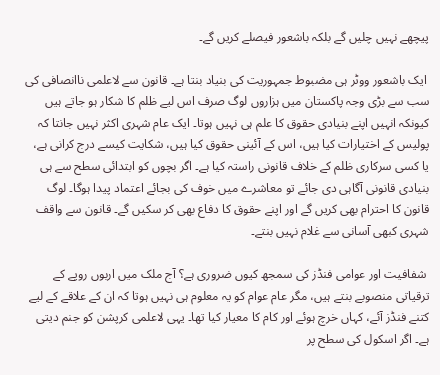پیچھے نہیں چلیں گے بلکہ باشعور فیصلے کریں گے۔

 ایک باشعور ووٹر ہی مضبوط جمہوریت کی بنیاد بنتا ہے۔ قانون سے لاعلمی ناانصافی کی سب سے بڑی وجہ پاکستان میں ہزاروں لوگ صرف اس لیے ظلم کا شکار ہو جاتے ہیں کیونکہ انہیں اپنے بنیادی حقوق کا علم ہی نہیں ہوتا۔ ایک عام شہری اکثر نہیں جانتا کہ پولیس کے اختیارات کیا ہیں، اس کے آئینی حقوق کیا ہیں، شکایت کیسے درج کرانی ہے، یا کسی سرکاری ظلم کے خلاف قانونی راستہ کیا ہے۔ اگر بچوں کو ابتدائی سطح سے ہی بنیادی قانونی آگاہی دی جائے تو معاشرے میں خوف کی بجائے اعتماد پیدا ہوگا۔ لوگ قانون کا احترام بھی کریں گے اور اپنے حقوق کا دفاع بھی کر سکیں گے۔ قانون سے واقف شہری کبھی آسانی سے غلام نہیں بنتے۔

 شفافیت اور عوامی فنڈز کی سمجھ کیوں ضروری ہے؟ آج ملک میں اربوں روپے کے ترقیاتی منصوبے بنتے ہیں، مگر عام عوام کو یہ معلوم ہی نہیں ہوتا کہ ان کے علاقے کے لیے کتنے فنڈز آئے، کہاں خرچ ہوئے اور کام کا معیار کیا تھا۔ یہی لاعلمی کرپشن کو جنم دیتی ہے۔ اگر اسکول کی سطح پر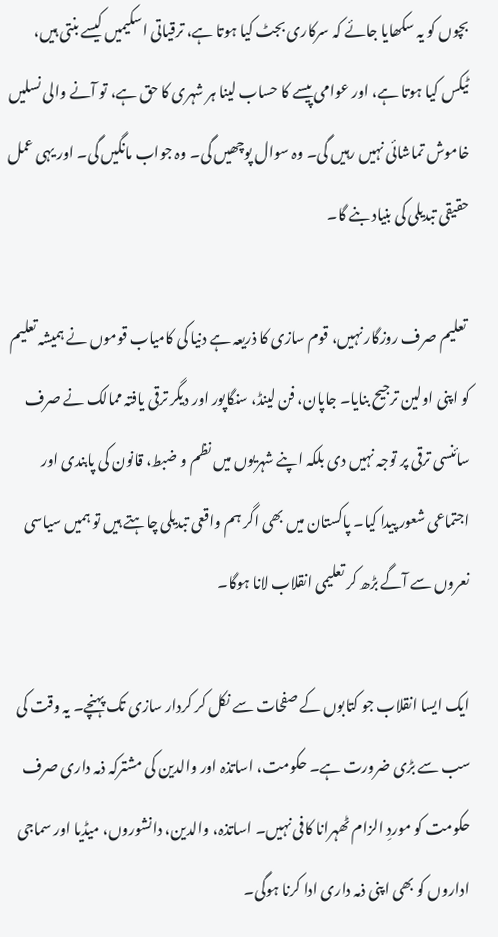بچوں کو یہ سکھایا جائے کہ سرکاری بجٹ کیا ہوتا ہے، ترقیاتی اسکیمیں کیسے بنتی ہیں، ٹیکس کیا ہوتا ہے، اور عوامی پیسے کا حساب لینا ہر شہری کا حق ہے، تو آنے والی نسلیں خاموش تماشائی نہیں رہیں گی۔ وہ سوال پوچھیں گی۔ وہ جواب مانگیں گی۔ اور یہی عمل حقیقی تبدیلی کی بنیاد بنے گا۔

 تعلیم صرف روزگار نہیں، قوم سازی کا ذریعہ ہے دنیا کی کامیاب قوموں نے ہمیشہ تعلیم کو اپنی اولین ترجیح بنایا۔ جاپان، فن لینڈ، سنگاپور اور دیگر ترقی یافتہ ممالک نے صرف سائنسی ترقی پر توجہ نہیں دی بلکہ اپنے شہریوں میں نظم و ضبط، قانون کی پابندی اور اجتماعی شعور پیدا کیا۔ پاکستان میں بھی اگر ہم واقعی تبدیلی چاہتے ہیں تو ہمیں سیاسی نعروں سے آگے بڑھ کر تعلیمی انقلاب لانا ہوگا۔

ایک ایسا انقلاب جو کتابوں کے صفحات سے نکل کر کردار سازی تک پہنچے۔ یہ وقت کی سب سے بڑی ضرورت ہے۔ حکومت، اساتذہ اور والدین کی مشترکہ ذمہ داری صرف حکومت کو موردِ الزام ٹھہرانا کافی نہیں۔ اساتذہ، والدین، دانشوروں، میڈیا اور سماجی اداروں کو بھی اپنی ذمہ داری ادا کرنا ہوگی۔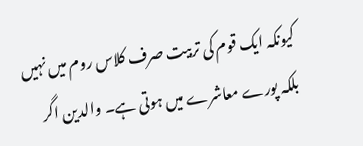کیونکہ ایک قوم کی تربیت صرف کلاس روم میں نہیں بلکہ پورے معاشرے میں ہوتی ہے۔ والدین اگر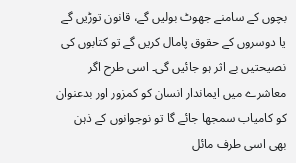بچوں کے سامنے جھوٹ بولیں گے، قانون توڑیں گے یا دوسروں کے حقوق پامال کریں گے تو کتابوں کی نصیحتیں بے اثر ہو جائیں گی۔ اسی طرح اگر معاشرے میں ایماندار انسان کو کمزور اور بدعنوان کو کامیاب سمجھا جائے گا تو نوجوانوں کے ذہن بھی اسی طرف مائل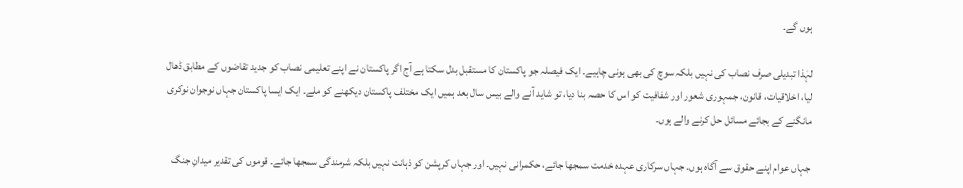ہوں گے۔

لہٰذا تبدیلی صرف نصاب کی نہیں بلکہ سوچ کی بھی ہونی چاہیے۔ ایک فیصلہ جو پاکستان کا مستقبل بدل سکتا ہے آج اگر پاکستان نے اپنے تعلیمی نصاب کو جدید تقاضوں کے مطابق ڈھال لیا، اخلاقیات، قانون، جمہوری شعور اور شفافیت کو اس کا حصہ بنا دیا، تو شاید آنے والے بیس سال بعد ہمیں ایک مختلف پاکستان دیکھنے کو ملے۔ ایک ایسا پاکستان جہاں نوجوان نوکری مانگنے کے بجائے مسائل حل کرنے والے ہوں۔

جہاں عوام اپنے حقوق سے آگاہ ہوں۔ جہاں سرکاری عہدہ خدمت سمجھا جائے، حکمرانی نہیں۔ اور جہاں کرپشن کو ذہانت نہیں بلکہ شرمندگی سمجھا جائے۔ قوموں کی تقدیر میدانِ جنگ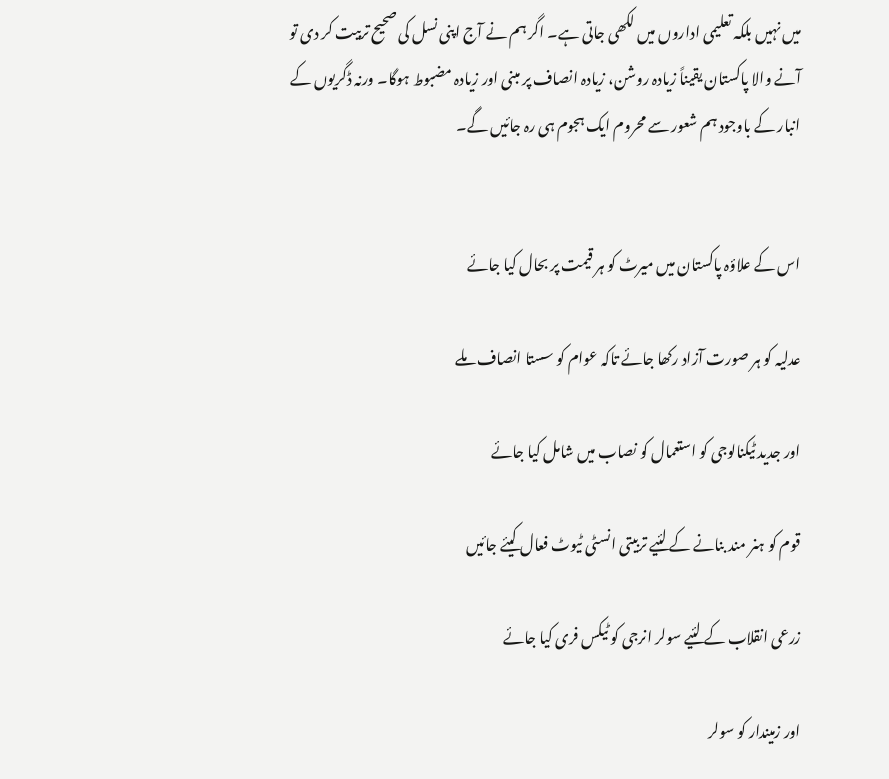میں نہیں بلکہ تعلیمی اداروں میں لکھی جاتی ہے۔ اگر ہم نے آج اپنی نسل کی صحیح تربیت کر دی تو آنے والا پاکستان یقیناً زیادہ روشن، زیادہ انصاف پر مبنی اور زیادہ مضبوط ہوگا۔ ورنہ ڈگریوں کے انبار کے باوجود ہم شعور سے محروم ایک ہجوم ہی رہ جائیں گے۔


اس کے علاؤہ پاکستان میں میرٹ کو ہر قیمت پر بحال کیا جائے

عدلیہ کو ہر صورت آزاد رکھا جائے تاکہ عوام کو سستا انصاف ملے

اور جدید ٹیکنالوجی کو استعمال کو نصاب میں شامل کیا جائے

قوم کو ہنر مند بنانے کے لئیے تربیتی انسٹی ٹیوٹ فعال کیئے جائیں

زرعی انقلاب کے لئیے سولر انرجی کو ٹیکس فری کیا جائے

اور زمیندار کو سولر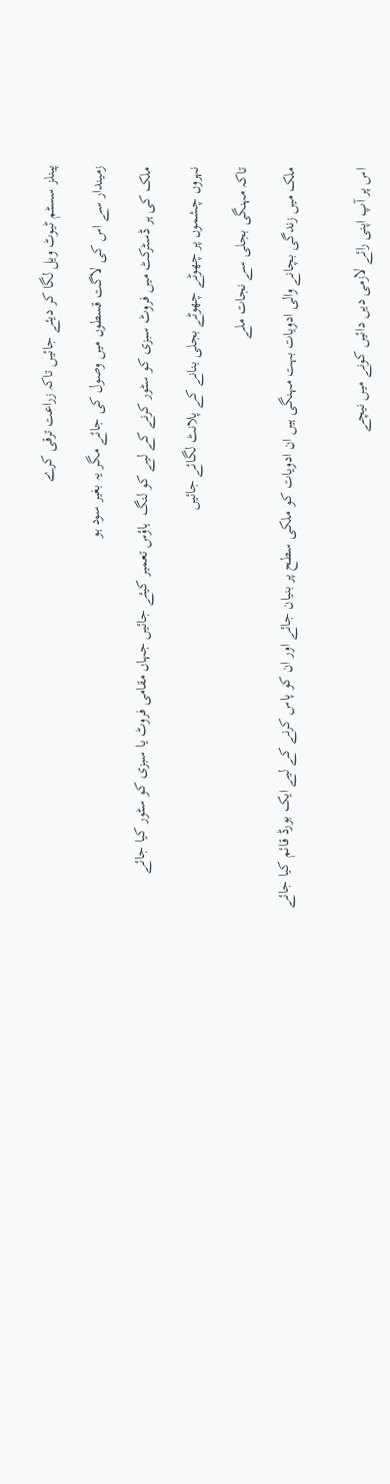پینلز سسٹم ٹیوٹ ویل لگا کر دیئے جائیں تاکہ زراعت ترقی کرے

زمیندار سے اس کی لاگت قسطوں میں وصول کی جائے مگر یہ بغیر سود ہو

ملک کی ہر ڈسٹرکٹ میں فروٹ سبزی کو سٹور کرنے کے لیے کو لنگ  ہاؤس تعمیر کیئے جائیں جہاں مقامی فروٹ یا سبزی کو سٹور کیا جائے

نہروں چشموں پر چھوٹے چھوٹے بجلی بنانے کے پلانٹ لگائے جائیں

تاکہ مہنگی بجلی سے نجات ملے

ملک میں زندگی بچانے والی ادویات بہت مہنگی ہیں ان ادویات کو ملکی سطح پر بنیان جائے اور ان کو پاس کرنے کے لیے ایک بورڈ قائم کیا جائے


اس پر آپ اپنی رائے لازمی دیں دائیں کونے میں نیچے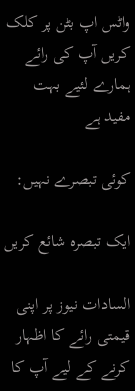واٹس اپ بٹن پر کلک کریں آپ کی رائے ہمارے لئیے بہت مفید ہے

کوئی تبصرے نہیں:

ایک تبصرہ شائع کریں

السادات نیوز پر اپنی قیمتی رائے کا اظہار کرنے کے لیے آپ کا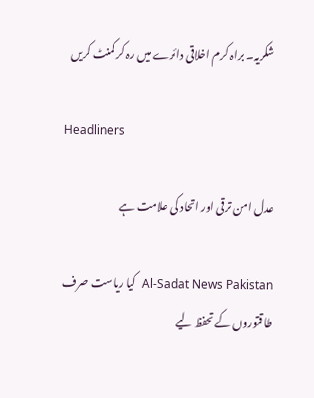شکریہ۔ براہ کرم اخلاقی دائرے میں رہ کر کمنٹ کریں

Headliners

عدل امن ترقی اور اتحاد کی علامت ہے

Al-Sadat News Pakistan  کیا ریاست صرف طاقتوروں کے تحفظ لیے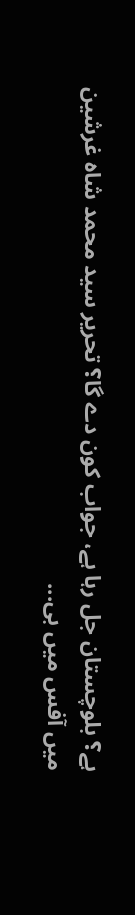ہے؟ بلوچستان جل رہا ہے، جواب کون دے گا؟ تحریر سید محمد شاہ غرشین  میں آفس میں بی...